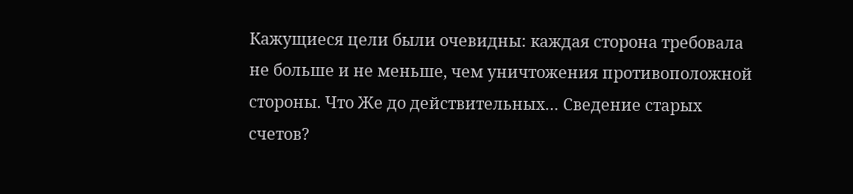Кажущиеся цели были очевидны: каждая сторона требовала не больше и не меньше, чем уничтожения противоположной стороны. Что Же до действительных… Сведение старых счетов?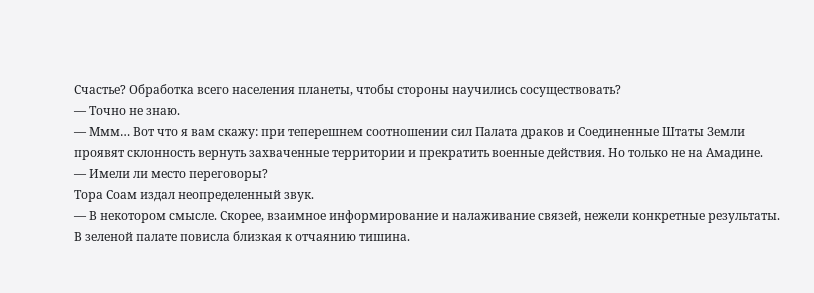Счастье? Обработка всего населения планеты, чтобы стороны научились сосуществовать?
— Точно не знаю.
— Ммм… Вот что я вам скажу: при теперешнем соотношении сил Палата драков и Соединенные Штаты Земли проявят склонность вернуть захваченные территории и прекратить военные действия. Но только не на Амадине.
— Имели ли место переговоры?
Тора Соам издал неопределенный звук.
— В некотором смысле. Скорее, взаимное информирование и налаживание связей, нежели конкретные результаты.
В зеленой палате повисла близкая к отчаянию тишина.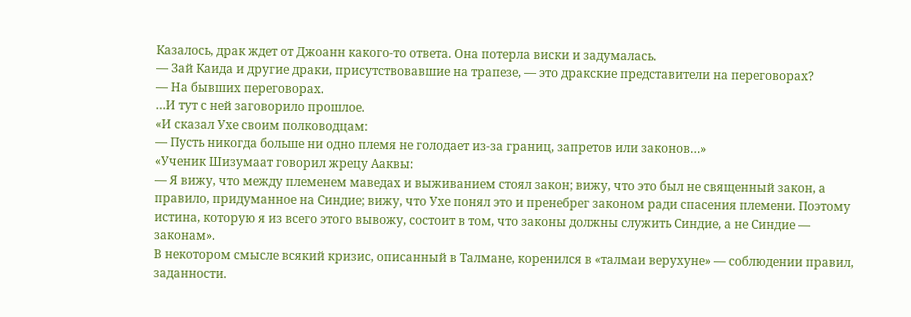Казалось, драк ждет от Джоанн какого-то ответа. Она потерла виски и задумалась.
— Зай Каида и другие драки, присутствовавшие на трапезе, — это дракские представители на переговорах?
— На бывших переговорах.
…И тут с ней заговорило прошлое.
«И сказал Ухе своим полководцам:
— Пусть никогда больше ни одно племя не голодает из-за границ, запретов или законов…»
«Ученик Шизумаат говорил жрецу Ааквы:
— Я вижу, что между племенем маведах и выживанием стоял закон; вижу, что это был не священный закон, а правило, придуманное на Синдие; вижу, что Ухе понял это и пренебрег законом ради спасения племени. Поэтому истина, которую я из всего этого вывожу, состоит в том, что законы должны служить Синдие, а не Синдие — законам».
В некотором смысле всякий кризис, описанный в Талмане, коренился в «талмаи верухуне» — соблюдении правил, заданности.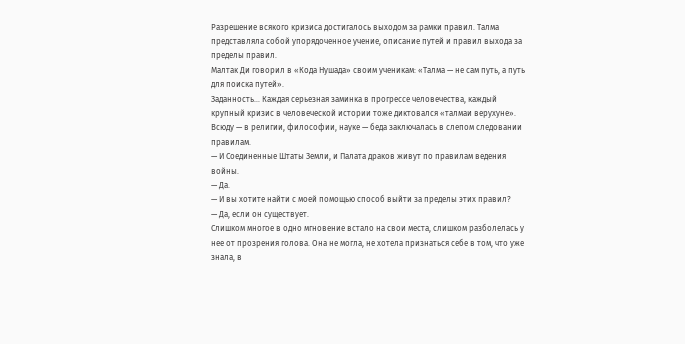Разрешение всякого кризиса достигалось выходом за рамки правил. Талма представляла собой упорядоченное учение, описание путей и правил выхода за пределы правил.
Малтак Ди говорил в «Кода Нушада» своим ученикам: «Талма — не сам путь, а путь для поиска путей».
Заданность… Каждая серьезная заминка в прогрессе человечества, каждый крупный кризис в человеческой истории тоже диктовался «талмаи верухуне». Всюду — в религии, философии, науке — беда заключалась в слепом следовании правилам.
— И Соединенные Штаты Земли, и Палата драков живут по правилам ведения войны.
— Да.
— И вы хотите найти с моей помощью способ выйти за пределы этих правил?
— Да, если он существует.
Слишком многое в одно мгновение встало на свои места, слишком разболелась у нее от прозрения голова. Она не могла, не хотела признаться себе в том, что уже знала, в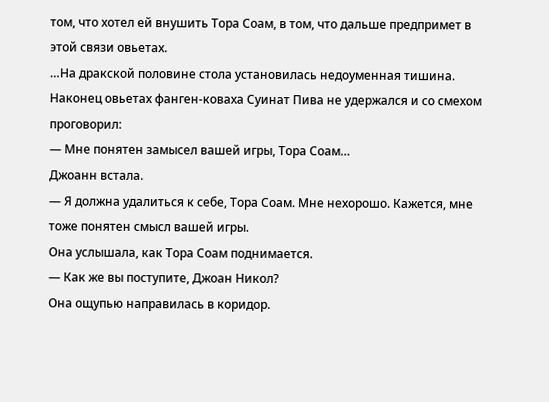том, что хотел ей внушить Тора Соам, в том, что дальше предпримет в этой связи овьетах.
…На дракской половине стола установилась недоуменная тишина. Наконец овьетах фанген-коваха Суинат Пива не удержался и со смехом проговорил:
— Мне понятен замысел вашей игры, Тора Соам…
Джоанн встала.
— Я должна удалиться к себе, Тора Соам. Мне нехорошо. Кажется, мне тоже понятен смысл вашей игры.
Она услышала, как Тора Соам поднимается.
— Как же вы поступите, Джоан Никол?
Она ощупью направилась в коридор.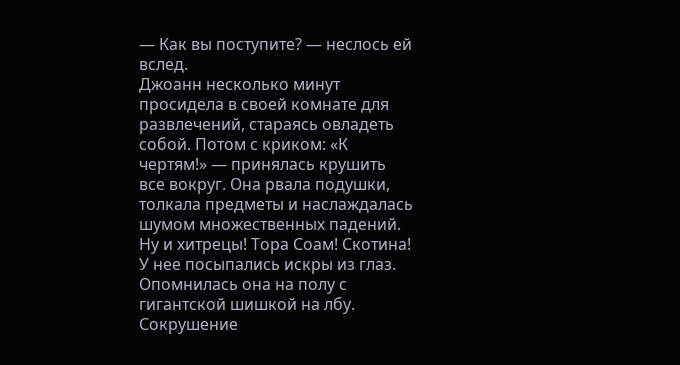— Как вы поступите? — неслось ей вслед.
Джоанн несколько минут просидела в своей комнате для развлечений, стараясь овладеть собой. Потом с криком: «К чертям!» — принялась крушить все вокруг. Она рвала подушки, толкала предметы и наслаждалась шумом множественных падений.
Ну и хитрецы! Тора Соам! Скотина!
У нее посыпались искры из глаз. Опомнилась она на полу с гигантской шишкой на лбу. Сокрушение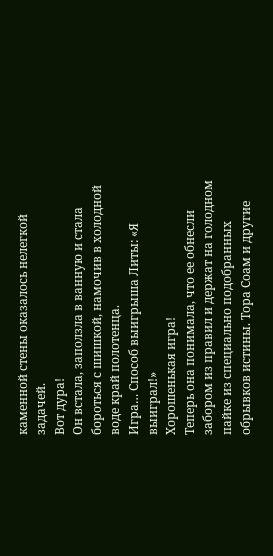каменной стены оказалось нелегкой задачей.
Вот дура!
Он встала, заползла в ванную и стала бороться с шишкой, намочив в холодной воде край полотенца.
Игра… Способ выигрыша Литы: «Я выиграл!»
Хорошенькая игра!
Теперь она понимала, что ее обнесли забором из правил и держат на голодном пайке из специально подобранных обрывков истины. Тора Соам и другие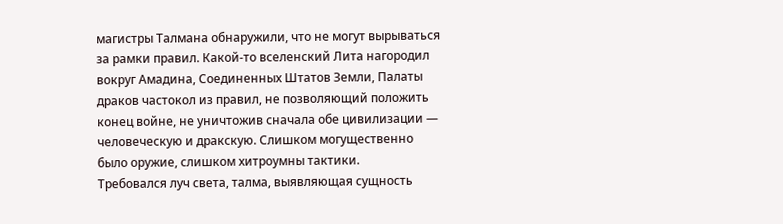магистры Талмана обнаружили, что не могут вырываться за рамки правил. Какой-то вселенский Лита нагородил вокруг Амадина, Соединенных Штатов Земли, Палаты драков частокол из правил, не позволяющий положить конец войне, не уничтожив сначала обе цивилизации — человеческую и дракскую. Слишком могущественно было оружие, слишком хитроумны тактики.
Требовался луч света, талма, выявляющая сущность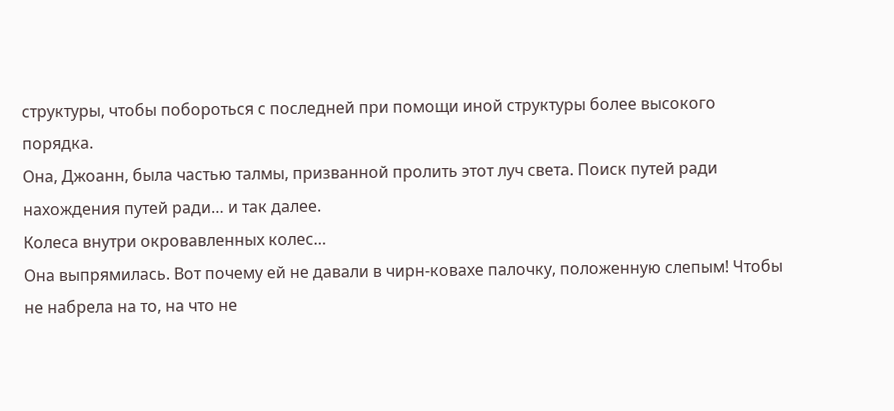структуры, чтобы побороться с последней при помощи иной структуры более высокого порядка.
Она, Джоанн, была частью талмы, призванной пролить этот луч света. Поиск путей ради нахождения путей ради… и так далее.
Колеса внутри окровавленных колес…
Она выпрямилась. Вот почему ей не давали в чирн-ковахе палочку, положенную слепым! Чтобы не набрела на то, на что не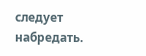следует набредать.